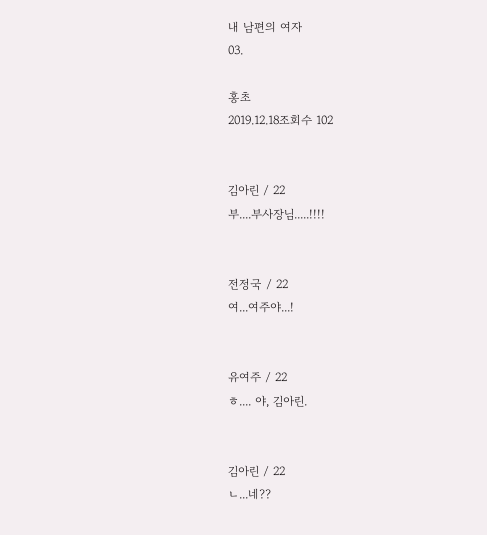내 남편의 여자
03.

홍초
2019.12.18조회수 102


김아린 / 22
부....부사장님.....!!!!


전정국 / 22
여...여주야...!


유여주 / 22
ㅎ.... 야, 김아린.


김아린 / 22
ㄴ...네??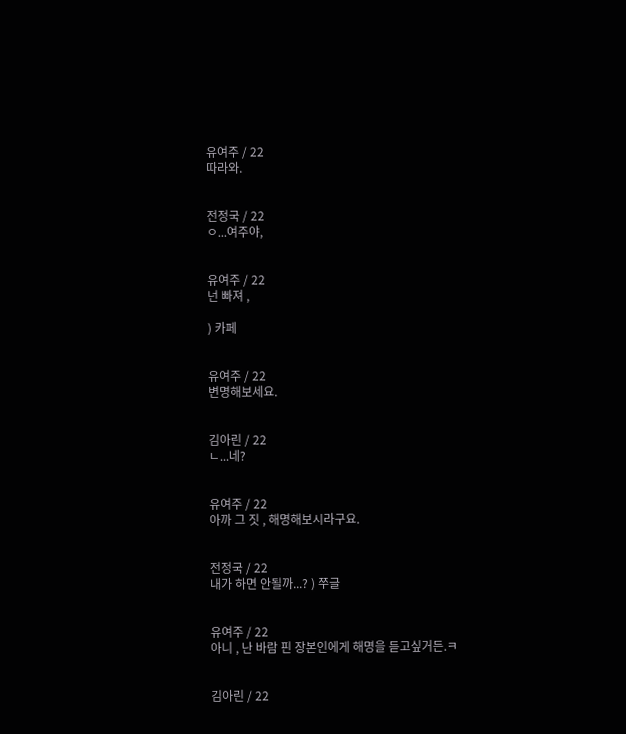유여주 / 22
따라와.


전정국 / 22
ㅇ...여주야,


유여주 / 22
넌 빠져 ,

) 카페


유여주 / 22
변명해보세요.


김아린 / 22
ㄴ...네?


유여주 / 22
아까 그 짓 , 해명해보시라구요.


전정국 / 22
내가 하면 안될까...? ) 쭈글


유여주 / 22
아니 , 난 바람 핀 장본인에게 해명을 듣고싶거든.ㅋ


김아린 / 22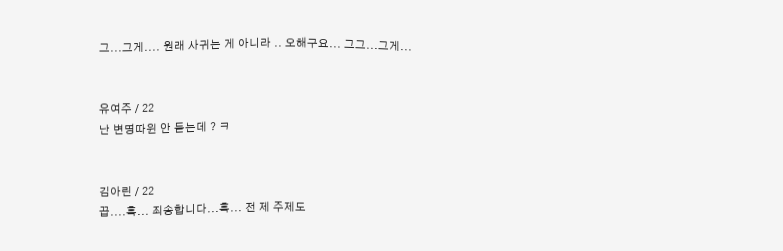그...그게.... 원래 사귀는 게 아니라 .. 오해구요... 그그...그게...


유여주 / 22
난 변명따윈 안 듣는데 ? ㅋ


김아린 / 22
끕....흑... 죄송합니다...흑... 전 제 주제도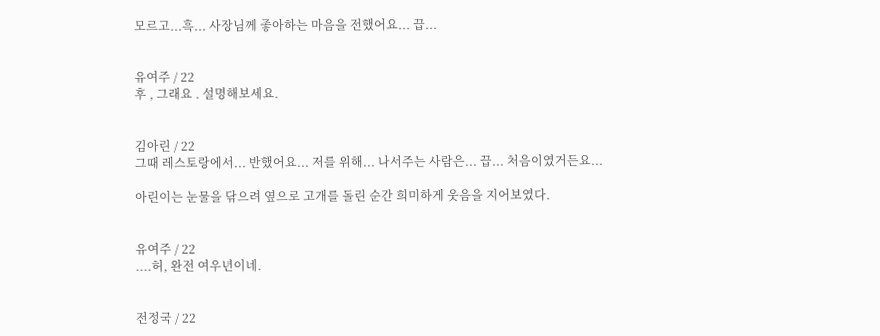모르고...흑... 사장님께 좋아하는 마음을 전했어요... 끕...


유여주 / 22
후 , 그래요 . 설명해보세요.


김아린 / 22
그때 레스토랑에서... 반했어요... 저를 위해... 나서주는 사람은... 끕... 처음이였거든요...

아린이는 눈물을 닦으려 옆으로 고개를 돌린 순간 희미하게 웃음을 지어보였다.


유여주 / 22
....허, 완전 여우년이네.


전정국 / 22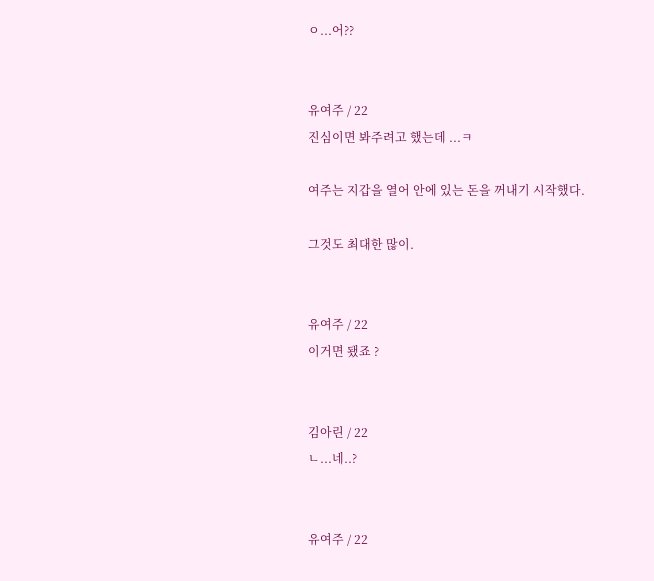ㅇ...어??


유여주 / 22
진심이면 봐주려고 했는데 ...ㅋ

여주는 지갑을 열어 안에 있는 돈을 꺼내기 시작했다.

그것도 최대한 많이.


유여주 / 22
이거면 됐죠 ?


김아린 / 22
ㄴ...네..?


유여주 / 22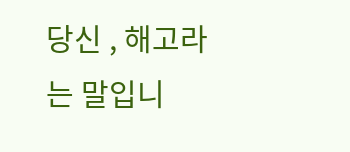당신 , 해고라는 말입니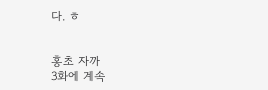다. ㅎ


홍초 자까
3화에 계속